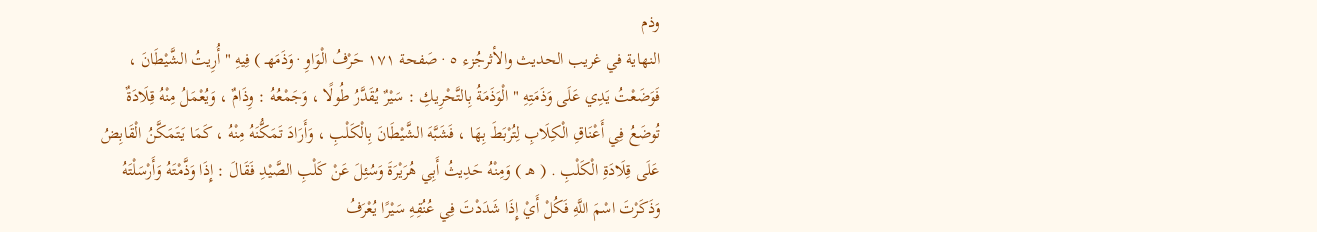وذم
النهاية في غريب الحديث والأثرجُزء ٥ · صَفحة ١٧١ حَرْفُ الْوَاوِ · وَذَمَهـ ) فِيهِ " أُرِيتُ الشَّيْطَانَ ، فَوَضَعْتُ يَدِي عَلَى وَذَمَتِهِ " الْوَذَمَةُ بِالتَّحْرِيكِ : سَيْرٌ يُقَدَّرُ طُولًا ، وَجَمْعُهُ : وِذَامٌ ، وَيُعْمَلُ مِنْهُ قِلَادَةٌ تُوضَعُ فِي أَعْنَاقِ الْكِلَابِ لِتُرْبَطَ بِهَا ، فَشَبَّهَ الشَّيْطَانَ بِالْكَلْبِ ، وَأَرَادَ تَمَكُّنَهُ مِنْهُ ، كَمَا يَتَمَكَّنُ الْقَابِضُ عَلَى قِلَادَةِ الْكَلْبِ . ( هـ ) وَمِنْهُ حَدِيثُ أَبِي هُرَيْرَةَ وَسُئِلَ عَنْ كَلْبِ الصَّيْدِ فَقَالَ : إِذَا وَذَّمْتَهُ وَأَرْسَلْتَهُ وَذَكَرْتَ اسْمَ اللَّهِ فَكُلْ أَيْ إِذَا شَدَدْتَ فِي عُنُقِهِ سَيْرًا يُعْرَفُ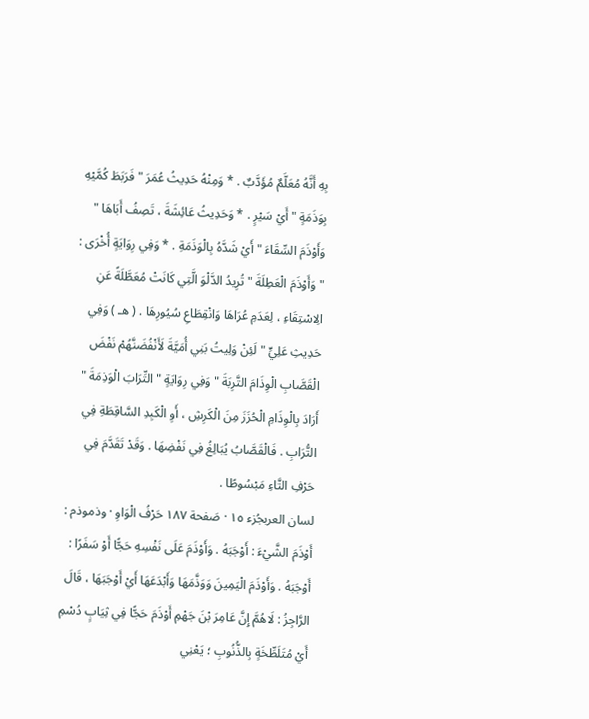بِهِ أَنَّهُ مُعَلَّمٌ مُؤَدَّبٌ . * وَمِنْهُ حَدِيثُ عُمَرَ " فَرَبَطَ كُمَّيْهِ بِوَذَمَةٍ " أَيْ سَيْرٍ . * وَحَدِيثُ عَائِشَةَ ، تَصِفُ أَبَاهَا " وَأَوْذَمَ السِّقَاءَ " أَيْ شَدَّهُ بِالْوَذَمَةِ . * وَفِي رِوَايَةٍ أُخْرَى : " وَأَوْذَمَ الْعَطِلَةَ " تُرِيدُ الدَّلْوَ الَّتِي كَانَتْ مُعَطَّلَةً عَنِ الِاسْتِقَاءِ ، لِعَدَمِ عُرَاهَا وَانْقِطَاعِ سُيُورِهَا . ( هـ ) وَفِي حَدِيثِ عَلِيٍّ " لَئِنْ وَلِيتُ بَنِي أُمَيَّةَ لَأَنْفُضَنَّهُمْ نَفْضَ الْقَصَّابِ الْوِذَامَ التَّرِبَةَ " وَفِي رِوَايَةٍ " التِّرَابَ الْوَذِمَةَ " أَرَادَ بِالْوِذَامِ الْحُزَزَ مِنَ الْكَرِشِ ، أَوِ الْكَبِدِ السَّاقِطَةِ فِي التُّرَابِ . فَالْقَصَّابُ يُبَالِغُ فِي نَفْضِهَا . وَقَدْ تَقَدَّمَ فِي حَرْفِ التَّاءِ مَبْسُوطًا .
لسان العربجُزء ١٥ · صَفحة ١٨٧ حَرْفُ الْوَاوِ · وذموذم : أَوْذَمَ الشَّيْءَ : أَوْجَبَهُ . وَأَوْذَمَ عَلَى نَفْسِهِ حَجًّا أَوْ سَفَرًا : أَوْجَبَهُ . وَأَوْذَمَ الْيَمِينَ وَوَذَّمَهَا وَأَبْدَعَهَا أَيْ أَوْجَبَهَا ، قَالَ الرَّاجِزُ : لَاهُمَّ إِنَّ عَامِرَ بْنَ جَهْمِ أَوْذَمَ حَجًّا فِي ثِيَابٍ دُسْمِ أَيْ مُتَلَطِّخَةٍ بِالذُّنُوبِ ؛ يَعْنِي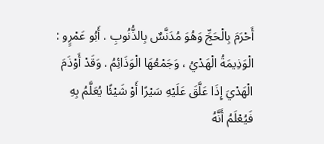أَحْرَمَ بِالْحَجِّ وَهُوَ مُدَنَّسٌ بِالذُّنُوبِ . أَبُو عَمْرٍو : الْوَذِيمَةُ الْهَدْيُ ، وَجَمْعُهَا الْوَذَائِمُ . وَقَدْ أَوْذَمَ الْهَدْيَ إِذَا عَلَّقَ عَلَيْهِ سَيْرًا أَوْ شَيْئًا يُعَلَّمُ بِهِ فَيُعْلَمُ أَنَّهُ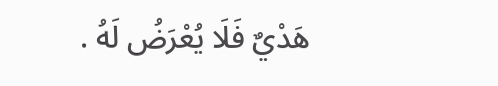هَدْيٌ فَلَا يُعْرَضُ لَهُ .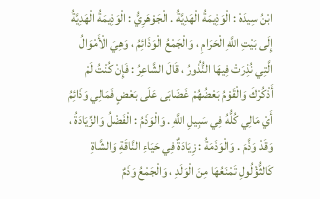ابْنُ سِيدَهْ : الْوَذِيمَةُ الْهَدِيَّةُ . الْجَوْهَرِيُّ : الْوَذِيمَةُ الْهَدِيَّةُ إِلَى بَيْتِ اللَّهِ الْحَرَامِ ، وَالْجَمْعُ الْوَذَائِمُ ، وَهِيَ الْأَمْوَالُ الَّتِي نُذِرَتْ فِيهَا النُّذُورُ ، قَالَ الشَّاعِرُ : فَإِنْ كُنْتُ لَمْ أَذْكُرْكَ وَالْقَوْمُ بَعْضُهُمْ غَضَابَى عَلَى بَعْضٍ فَمَالِي وَذَائِمُ أَيْ مَالِي كُلُّهُ فِي سَبِيلِ اللَّهِ . وَالْوَذَمُ : الْفَضْلُ وَالزِّيَادَةُ ، وَقَدْ وَذَّمَ . وَالْوَذَمَةُ : زِيَادَةٌ فِي حَيَاءِ النَّاقَةِ وَالشَّاةِ كَالثُّؤْلُولِ تَمْنَعُهَا مِنَ الْوَلَدِ ، وَالْجَمْعُ وَذَمٌ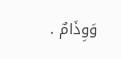وَوِذَامٌ .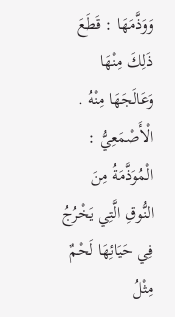وَوَذَّمَهَا : قَطَعَ ذَلِكَ مِنْهَا وَعَالَجَهَا مِنْهُ . الْأَصْمَعِيُّ : الْمُوَذَّمَةُ مِنَ النُّوقِ الَّتِي يَخْرُجُ فِي حَيَائِهَا لَحْمٌ مِثْلُ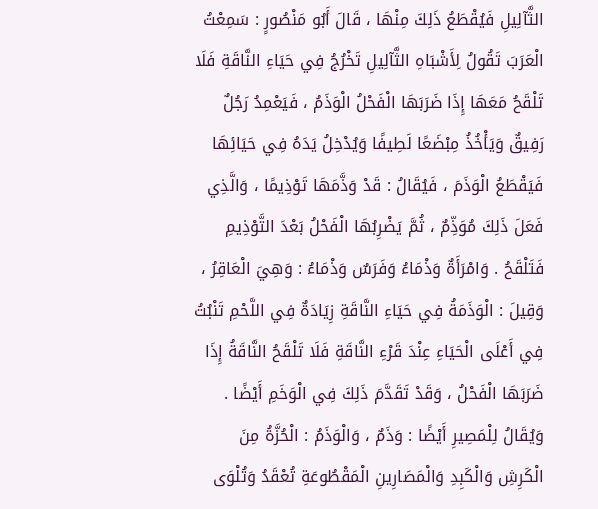الثَّآلِيلِ فَيُقْطَعُ ذَلِكَ مِنْهَا ، قَالَ أَبُو مَنْصُورٍ : سَمِعْتُ الْعَرَبَ تَقُولُ لِأَشْبَاهِ الثَّآلِيلِ تَخْرُجُ فِي حَيَاءِ النَّاقَةِ فَلَا تَلْقَحُ مَعَهَا إِذَا ضَرَبَهَا الْفَحْلُ الْوَذَمُ ، فَيَعْمِدُ رَجُلٌ رَفِيقٌ وَيَأْخُذُ مِبْضَعًا لَطِيفًا وَيُدْخِلُ يَدَهُ فِي حَيَائِهَا فَيَقْطَعُ الْوَذَمَ ، فَيُقَالُ : قَدْ وَذَّمَهَا تَوْذِيمًا ، وَالَّذِي فَعَلَ ذَلِكَ مُوَذِّمٌ ، ثُمَّ يَضْرِبُهَا الْفَحْلُ بَعْدَ التَّوْذِيمِ فَتَلْقَحُ . وَامْرَأَةٌ وَذْمَاءُ وَفَرَسٌ وَذْمَاءُ : وَهِيَ الْعَاقِرُ ، وَقِيلَ : الْوَذَمَةُ فِي حَيَاءِ النَّاقَةِ زِيَادَةٌ فِي اللَّحْمِ تَنْبُتُ فِي أَعْلَى الْحَيَاءِ عِنْدَ قَرْءِ النَّاقَةِ فَلَا تَلْقَحُ النَّاقَةُ إِذَا ضَرَبَهَا الْفَحْلُ ، وَقَدْ تَقَدَّمَ ذَلِكَ فِي الْوَخَمِ أَيْضًا . وَيُقَالُ لِلْمَصِيرِ أَيْضًا : وَذَمٌ ، وَالْوَذَمُ : الْحُزَّةُ مِنَ الْكَرِشِ وَالْكَبِدِ وَالْمَصَارِينِ الْمَقْطُوعَةِ تُعْقَدُ وَتُلْوَى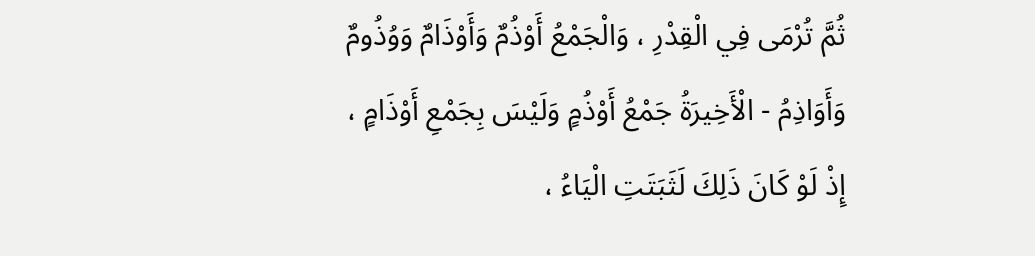ثُمَّ تُرْمَى فِي الْقِدْرِ ، وَالْجَمْعُ أَوْذُمٌ وَأَوْذَامٌ وَوُذُومٌ وَأَوَاذِمُ - الْأَخِيرَةُ جَمْعُ أَوْذُمٍ وَلَيْسَ بِجَمْعِ أَوْذَامٍ ، إِذْ لَوْ كَانَ ذَلِكَ لَثَبَتَتِ الْيَاءُ ،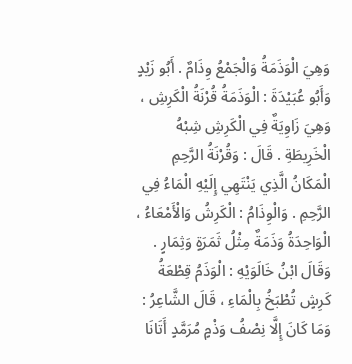وَهِيَ الْوَذَمَةُ وَالْجَمْعُ وِذَامٌ . أَبُو زَيْدٍ وَأَبُو عُبَيْدَةَ : الْوَذَمَةُ قُرْنَةُ الْكَرِشِ ، وَهِيَ زَاوِيَةٌ فِي الْكَرِشِ شِبْهُ الْخَرِيطَةِ . قَالَ : وَقُرْنَةُ الرَّحِمِ الْمَكَانُ الَّذِي يَنْتَهِي إِلَيْهِ الْمَاءُ فِي الرَّحِمِ . وَالْوِذَامُ : الْكَرِشُ وَالْأَمْعَاءُ ، الْوَاحِدَةُ وَذَمَةٌ مِثْلُ ثَمَرَةٍ وَثِمَارٍ . وَقَالَ ابْنُ خَالَوَيْهِ : الْوَذَمُ قِطْعَةُ كَرِشٍ تُطْبَخُ بِالْمَاءِ ، قَالَ الشَّاعِرُ : وَمَا كَانَ إِلَّا نِصْفُ وَذْمٍ مُرَمَّدٍ أَتَانَا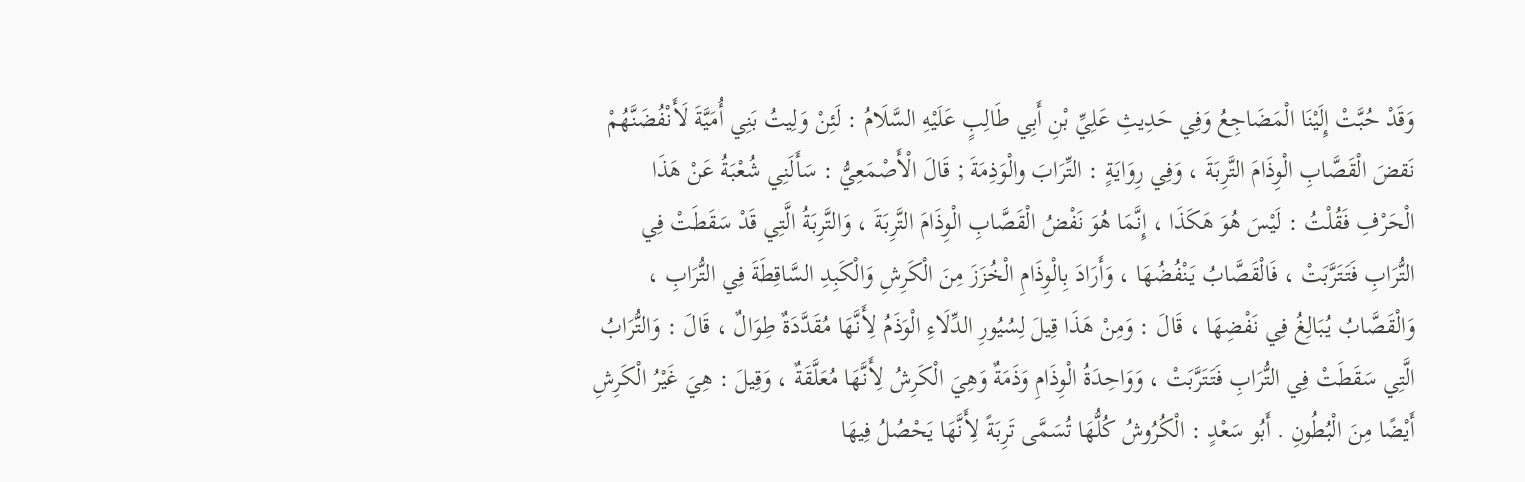وَقَدْ حُبَّتْ إِلَيْنَا الْمَضَاجِعُ وَفِي حَدِيثِ عَلِيِّ بْنِ أَبِي طَالِبٍ عَلَيْهِ السَّلَامُ : لَئِنْ وَلِيتُ بَنِي أُمَيَّةَ لَأَنْفُضَنَّهُمْ نَقضَ الْقَصَّابِ الْوِذَامَ التَّرِبَةَ ، وَفِي رِوَايَةٍ : التِّرَابَ والْوَذِمَةَ ; قَالَ الْأَصْمَعِيُّ : سَأَلَنِي شُعْبَةُ عَنْ هَذَا الْحَرْفِ فَقُلْتُ : لَيْسَ هُوَ هَكَذَا ، إِنَّمَا هُوَ نَفْضُ الْقَصَّابِ الْوِذَامَ التَّرِبَةَ ، وَالتَّرِبَةُ الَّتِي قَدْ سَقَطَتْ فِي التُّرَابِ فَتَتَرَّبَتْ ، فَالْقَصَّابُ يَنْفُضُهَا ، وَأَرَادَ بِالْوِذَامِ الْخُزَزَ مِنَ الْكَرِشِ وَالْكَبِدِ السَّاقِطَةَ فِي التُّرَابِ ، وَالْقَصَّابُ يُبَالِغُ فِي نَفْضِهَا ، قَالَ : وَمِنْ هَذَا قِيلَ لِسُيُورِ الدِّلَاءِ الْوَذَمُ لِأَنَّهَا مُقَدَّدَةٌ طِوَالٌ ، قَالَ : وَالتُّرَابُ الَّتِي سَقَطَتْ فِي التُّرَابِ فَتَتَرَّبَتْ ، وَوَاحِدَةُ الْوِذَامِ وَذَمَةٌ وَهِيَ الْكَرِشُ لِأَنَّهَا مُعَلَّقَةٌ ، وَقِيلَ : هِيَ غَيْرُ الْكَرِشِ أَيْضًا مِنَ الْبُطُونِ . أَبُو سَعْدٍ : الْكُرُوشُ كُلُّهَا تُسَمَّى تَرِبَةً لِأَنَّهَا يَحْصُلُ فِيهَا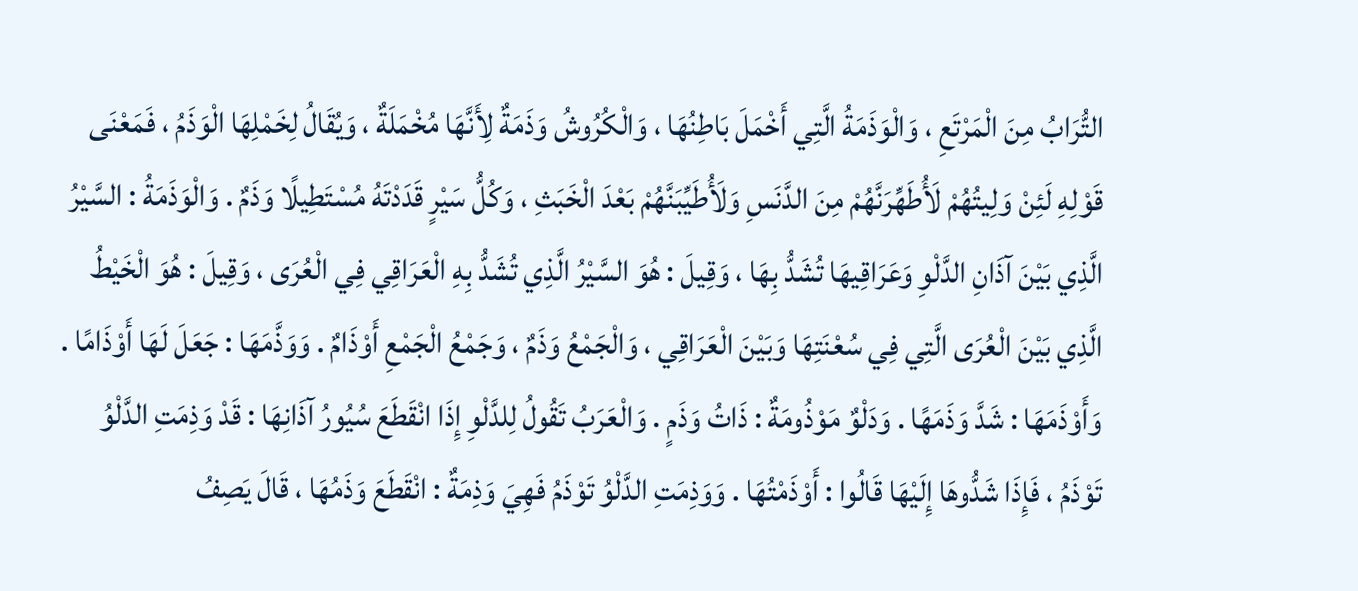التُّرَابُ مِنَ الْمَرْتَعِ ، وَالْوَذَمَةُ الَّتِي أَخْمَلَ بَاطِنُهَا ، وَالْكُرُوشُ وَذَمَةٌ لِأَنَّهَا مُخْمَلَةٌ ، وَيُقَالُ لِخَمْلِهَا الْوَذَمُ ، فَمَعْنَى قَوْلِهِ لَئِنْ وَلِيتُهُمْ لَأُطَهِّرَنَّهُمْ مِنَ الدَّنَسِ وَلَأُطَيِّبَنَّهُمْ بَعْدَ الْخَبَثِ ، وَكُلُّ سَيْرٍ قَدَدْتَهُ مُسْتَطِيلًا وَذَمٌ . وَالْوَذَمَةُ : السَّيْرُ الَّذِي بَيْنَ آذَانِ الدَّلْوِ وَعَرَاقِيهَا تُشَدُّ بِهَا ، وَقِيلَ : هُوَ السَّيْرُ الَّذِي تُشَدُّ بِهِ الْعَرَاقِي فِي الْعُرَى ، وَقِيلَ : هُوَ الْخَيْطُ الَّذِي بَيْنَ الْعُرَى الَّتِي فِي سُعْنَتِهَا وَبَيْنَ الْعَرَاقِي ، وَالْجَمْعُ وَذَمٌ ، وَجَمْعُ الْجَمْعِ أَوْذَامٌ . وَوَذَّمَهَا : جَعَلَ لَهَا أَوْذَامًا . وَأَوْذَمَهَا : شَدَّ وَذَمَهًا . وَدَلْوٌ مَوْذُومَةٌ : ذَاتُ وَذَمٍ . وَالْعَرَبُ تَقُولُ لِلدَّلْوِ إِذَا انْقَطَعَ سُيُورُ آذَانِهَا : قَدْ وَذِمَتِ الدَّلْوُ تَوْذَمُ ، فَإِذَا شَدُّوهَا إِلَيْهَا قَالُوا : أَوْذَمْتُهَا . وَوَذِمَتِ الدَّلْوُ تَوْذَمُ فَهِيَ وَذِمَةٌ : انْقَطَعَ وَذَمُهَا ، قَالَ يَصِفُ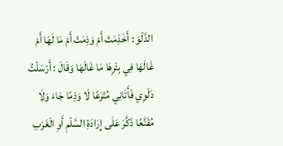الدَّلْوَ : أَخَذِمَتْ أَمْ وَذِمَتْ أَمْ مَا لَهَا أَمْ غَالَهَا فِي بِئْرِهَا مَا غَالَهَا وَقَالَ : أَرْسَلْتُ دَلْوِي فَأَتَانِي مُتْرَعًا لَا وَذِمًا جَاءَ وَلَا مُقَنَّعًا ذَكَّرَ عَلَى إِرَادَةِ السَّلْمِ أَوِ الْغَرْبِ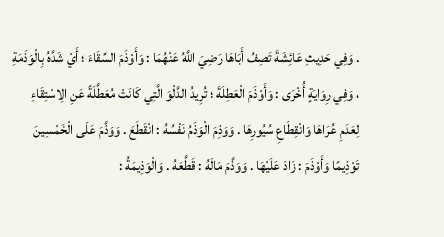. وَفِي حَدِيثِ عَائِشَةَ تَصِفُ أَبَاهَا رَضِيَ اللَّهُ عَنْهُمَا : وَأَوْذَمَ السِّقَاءَ ؛ أَيْ شَدَّهُ بِالْوَذَمَةِ ، وَفِي رِوَايَةٍ أُخْرَى : وَأَوْذَمَ الْعَطِلَةَ ؛ تُرِيدُ الدَّلْوَ الَّتِي كَانَتْ مُعَطَّلَةً عَنِ الِاسْتِقَاءِ لِعَدَمِ عُرَاهَا وَانْقِطَاعِ سُيُورِهَا . وَوَذِمَ الْوَذَمُ نَفْسُهُ : انْقَطَعَ . وَوَذَّمَ عَلَى الْخَمْسِينَ تَوْذِيمًا وَأَوْذَمَ : زَادَ عَلَيْهَا . وَوَذَّمَ مَالَهُ : قَطَّعَهُ . وَالْوَذِيمَةُ :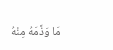مَا وَذَّمَهُ مِنْهُ